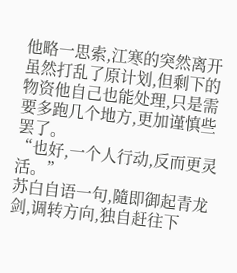他略一思索,江寒的突然离开虽然打乱了原计划,但剩下的物资他自己也能处理,只是需要多跑几个地方,更加谨慎些罢了。
“也好,一个人行动,反而更灵活。”
苏白自语一句,隨即御起青龙剑,调转方向,独自赶往下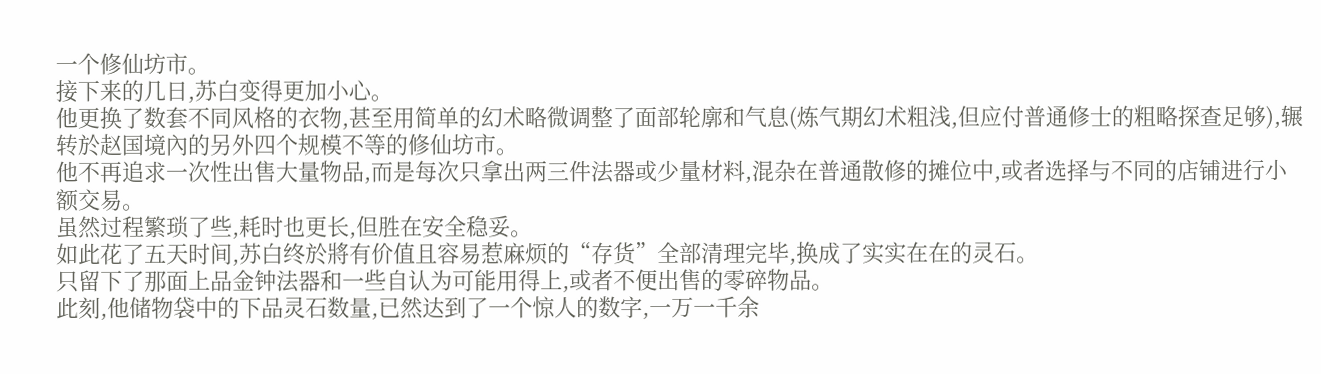一个修仙坊市。
接下来的几日,苏白变得更加小心。
他更换了数套不同风格的衣物,甚至用简单的幻术略微调整了面部轮廓和气息(炼气期幻术粗浅,但应付普通修士的粗略探查足够),辗转於赵国境內的另外四个规模不等的修仙坊市。
他不再追求一次性出售大量物品,而是每次只拿出两三件法器或少量材料,混杂在普通散修的摊位中,或者选择与不同的店铺进行小额交易。
虽然过程繁琐了些,耗时也更长,但胜在安全稳妥。
如此花了五天时间,苏白终於將有价值且容易惹麻烦的“存货”全部清理完毕,换成了实实在在的灵石。
只留下了那面上品金钟法器和一些自认为可能用得上,或者不便出售的零碎物品。
此刻,他储物袋中的下品灵石数量,已然达到了一个惊人的数字,一万一千余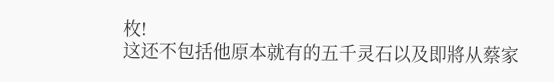枚!
这还不包括他原本就有的五千灵石以及即將从蔡家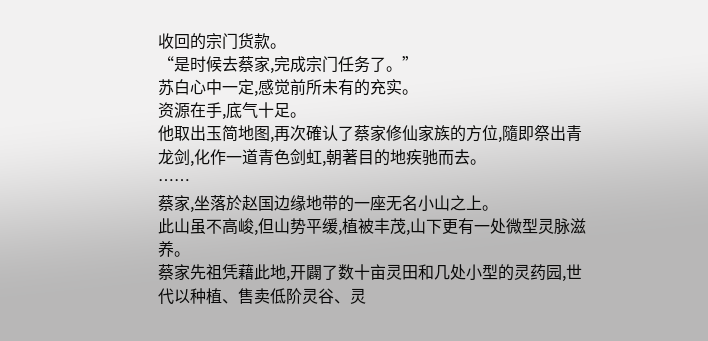收回的宗门货款。
“是时候去蔡家,完成宗门任务了。”
苏白心中一定,感觉前所未有的充实。
资源在手,底气十足。
他取出玉简地图,再次確认了蔡家修仙家族的方位,隨即祭出青龙剑,化作一道青色剑虹,朝著目的地疾驰而去。
……
蔡家,坐落於赵国边缘地带的一座无名小山之上。
此山虽不高峻,但山势平缓,植被丰茂,山下更有一处微型灵脉滋养。
蔡家先祖凭藉此地,开闢了数十亩灵田和几处小型的灵药园,世代以种植、售卖低阶灵谷、灵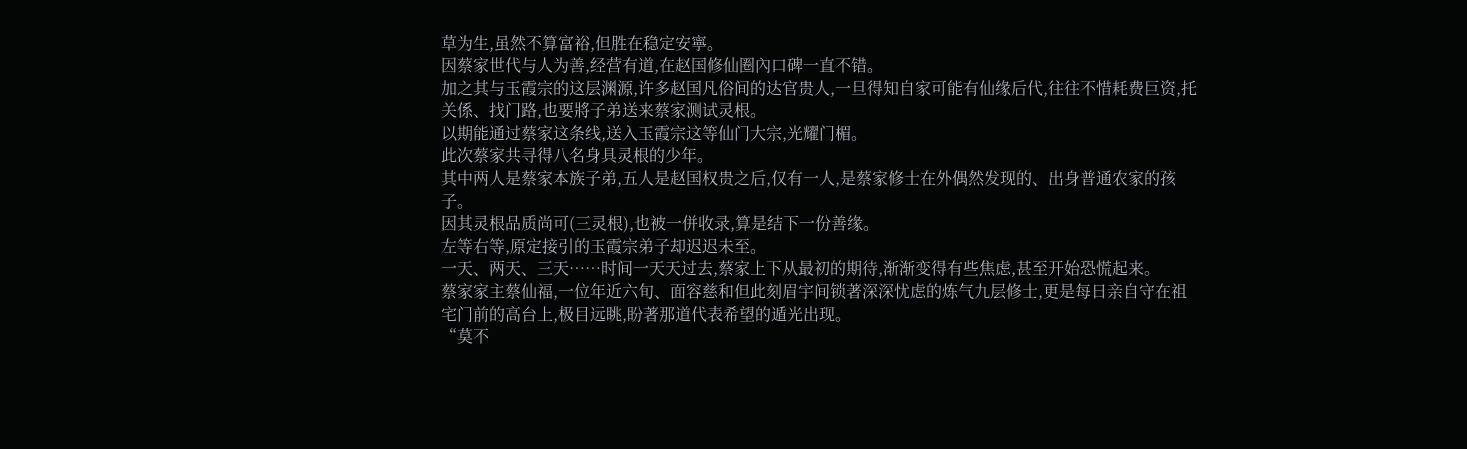草为生,虽然不算富裕,但胜在稳定安寧。
因蔡家世代与人为善,经营有道,在赵国修仙圈內口碑一直不错。
加之其与玉霞宗的这层渊源,许多赵国凡俗间的达官贵人,一旦得知自家可能有仙缘后代,往往不惜耗费巨资,托关係、找门路,也要將子弟送来蔡家测试灵根。
以期能通过蔡家这条线,送入玉霞宗这等仙门大宗,光耀门楣。
此次蔡家共寻得八名身具灵根的少年。
其中两人是蔡家本族子弟,五人是赵国权贵之后,仅有一人,是蔡家修士在外偶然发现的、出身普通农家的孩子。
因其灵根品质尚可(三灵根),也被一併收录,算是结下一份善缘。
左等右等,原定接引的玉霞宗弟子却迟迟未至。
一天、两天、三天……时间一天天过去,蔡家上下从最初的期待,渐渐变得有些焦虑,甚至开始恐慌起来。
蔡家家主蔡仙福,一位年近六旬、面容慈和但此刻眉宇间锁著深深忧虑的炼气九层修士,更是每日亲自守在祖宅门前的高台上,极目远眺,盼著那道代表希望的遁光出现。
“莫不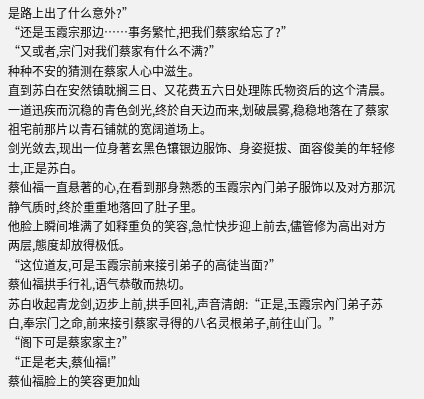是路上出了什么意外?”
“还是玉霞宗那边……事务繁忙,把我们蔡家给忘了?”
“又或者,宗门对我们蔡家有什么不满?”
种种不安的猜测在蔡家人心中滋生。
直到苏白在安然镇耽搁三日、又花费五六日处理陈氏物资后的这个清晨。
一道迅疾而沉稳的青色剑光,终於自天边而来,划破晨雾,稳稳地落在了蔡家祖宅前那片以青石铺就的宽阔道场上。
剑光敛去,现出一位身著玄黑色镶银边服饰、身姿挺拔、面容俊美的年轻修士,正是苏白。
蔡仙福一直悬著的心,在看到那身熟悉的玉霞宗內门弟子服饰以及对方那沉静气质时,终於重重地落回了肚子里。
他脸上瞬间堆满了如释重负的笑容,急忙快步迎上前去,儘管修为高出对方两层,態度却放得极低。
“这位道友,可是玉霞宗前来接引弟子的高徒当面?”
蔡仙福拱手行礼,语气恭敬而热切。
苏白收起青龙剑,迈步上前,拱手回礼,声音清朗:“正是,玉霞宗內门弟子苏白,奉宗门之命,前来接引蔡家寻得的八名灵根弟子,前往山门。”
“阁下可是蔡家家主?”
“正是老夫,蔡仙福!”
蔡仙福脸上的笑容更加灿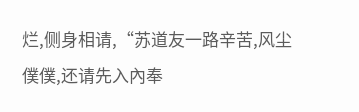烂,侧身相请,“苏道友一路辛苦,风尘僕僕,还请先入內奉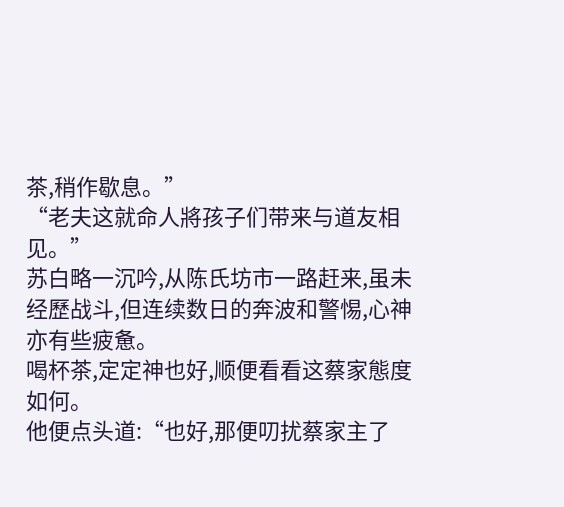茶,稍作歇息。”
“老夫这就命人將孩子们带来与道友相见。”
苏白略一沉吟,从陈氏坊市一路赶来,虽未经歷战斗,但连续数日的奔波和警惕,心神亦有些疲惫。
喝杯茶,定定神也好,顺便看看这蔡家態度如何。
他便点头道:“也好,那便叨扰蔡家主了